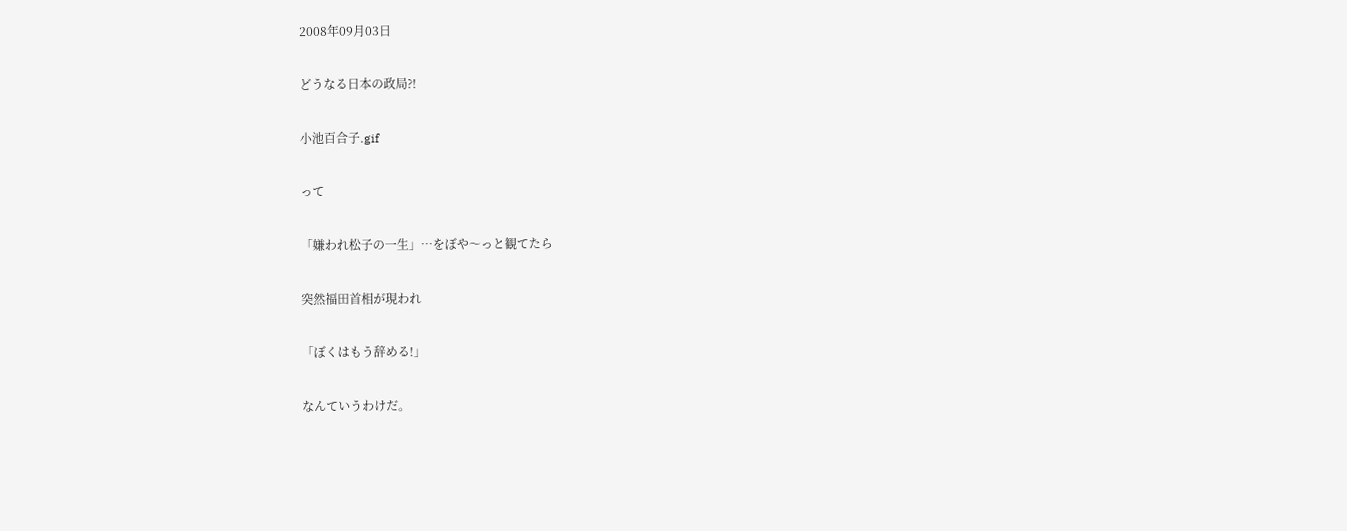2008年09月03日

どうなる日本の政局?!

小池百合子.gif

って

「嫌われ松子の一生」…をぼや〜っと観てたら

突然福田首相が現われ

「ぼくはもう辞める!」

なんていうわけだ。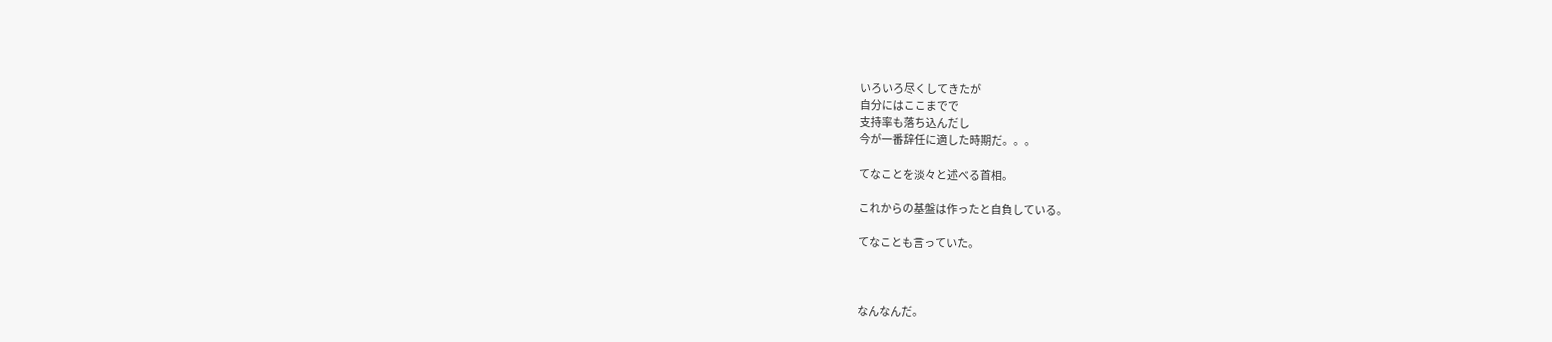いろいろ尽くしてきたが
自分にはここまでで
支持率も落ち込んだし
今が一番辞任に適した時期だ。。。

てなことを淡々と述べる首相。

これからの基盤は作ったと自負している。

てなことも言っていた。



なんなんだ。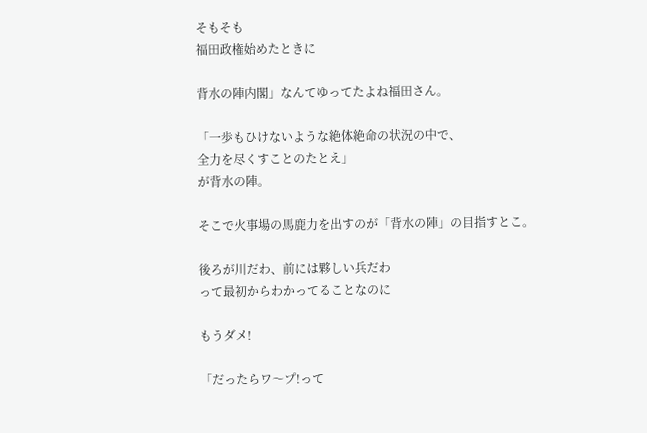そもそも
福田政権始めたときに

背水の陣内閣」なんてゆってたよね福田さん。

「一歩もひけないような絶体絶命の状況の中で、
全力を尽くすことのたとえ」
が背水の陣。

そこで火事場の馬鹿力を出すのが「背水の陣」の目指すとこ。

後ろが川だわ、前には夥しい兵だわ
って最初からわかってることなのに

もうダメ!

「だったらワ〜プ!って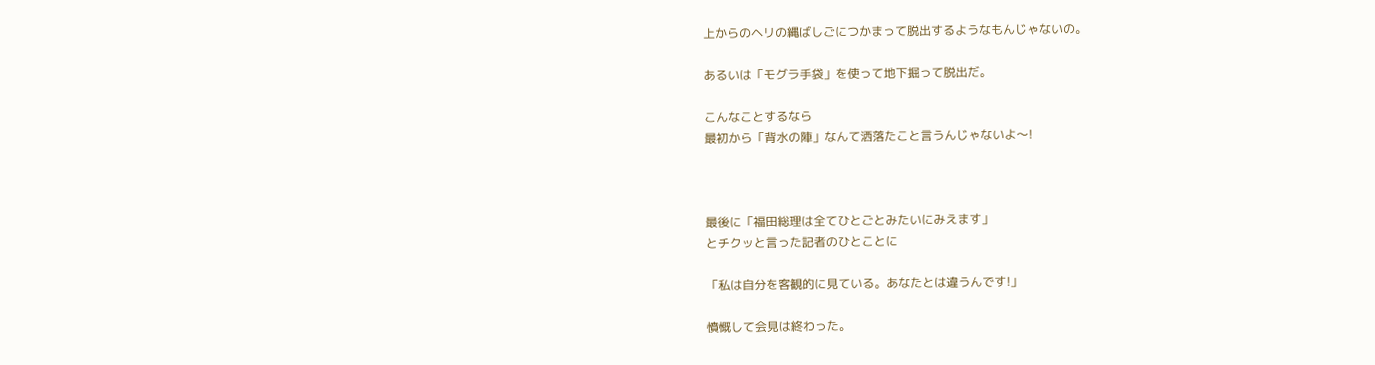上からのヘリの縄ばしごにつかまって脱出するようなもんじゃないの。

あるいは「モグラ手袋」を使って地下掘って脱出だ。

こんなことするなら
最初から「背水の陣」なんて洒落たこと言うんじゃないよ〜!



最後に「福田総理は全てひとごとみたいにみえます」
とチクッと言った記者のひとことに

「私は自分を客観的に見ている。あなたとは違うんです!」

憤慨して会見は終わった。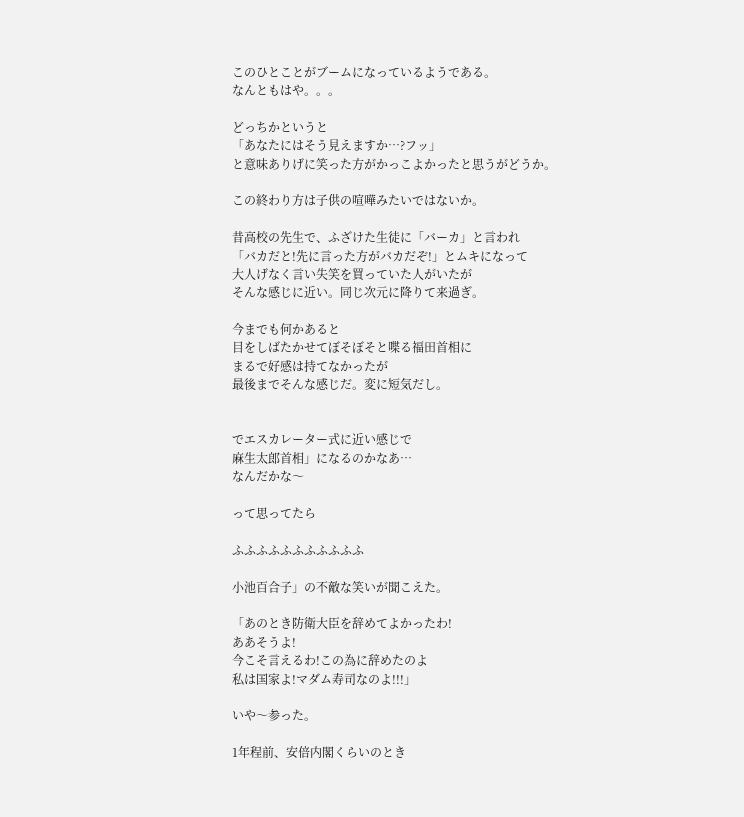このひとことがブームになっているようである。
なんともはや。。。

どっちかというと
「あなたにはそう見えますか…?フッ」
と意味ありげに笑った方がかっこよかったと思うがどうか。

この終わり方は子供の喧嘩みたいではないか。

昔高校の先生で、ふざけた生徒に「バーカ」と言われ
「バカだと!先に言った方がバカだぞ!」とムキになって
大人げなく言い失笑を買っていた人がいたが
そんな感じに近い。同じ次元に降りて来過ぎ。

今までも何かあると
目をしばたかせてぼそぼそと喋る福田首相に
まるで好感は持てなかったが
最後までそんな感じだ。変に短気だし。


でエスカレーター式に近い感じで
麻生太郎首相」になるのかなあ…
なんだかな〜

って思ってたら

ふふふふふふふふふふふ

小池百合子」の不敵な笑いが聞こえた。

「あのとき防衛大臣を辞めてよかったわ!
ああそうよ!
今こそ言えるわ!この為に辞めたのよ
私は国家よ!マダム寿司なのよ!!!」

いや〜参った。

1年程前、安倍内閣くらいのとき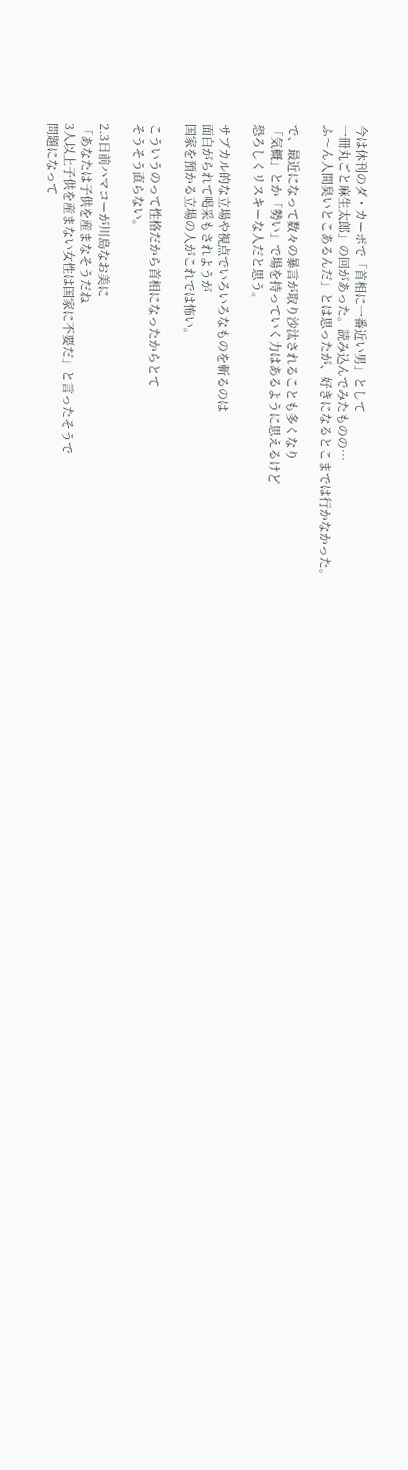今は休刊のダ・カーポで「首相に一番近い男」として
一冊丸ごと麻生太郎」の回があった。読み込んでみたものの…
ふ〜ん人間臭いとこあるんだ」とは思ったが、好きになるとこまでは行かなかった。

で、最近になって数々の暴言が取り沙汰されることも多くなり
「気概」とか「勢い」で場を持っていく力はあるように思えるけど
恐ろしくリスキーな人だと思う。

サブカル的な立場や視点でいろいろなものを斬るのは
面白がられて喝采もされようが
国家を預かる立場の人がこれでは怖い。

こういうのって性格だから首相になったからとて
そうそう直らない。

2.3日前ハマコーが川島なお美に
「あなたは子供を産まなそうだね
3人以上子供を産まない女性は国家に不要だ」と言ったそうで
問題になって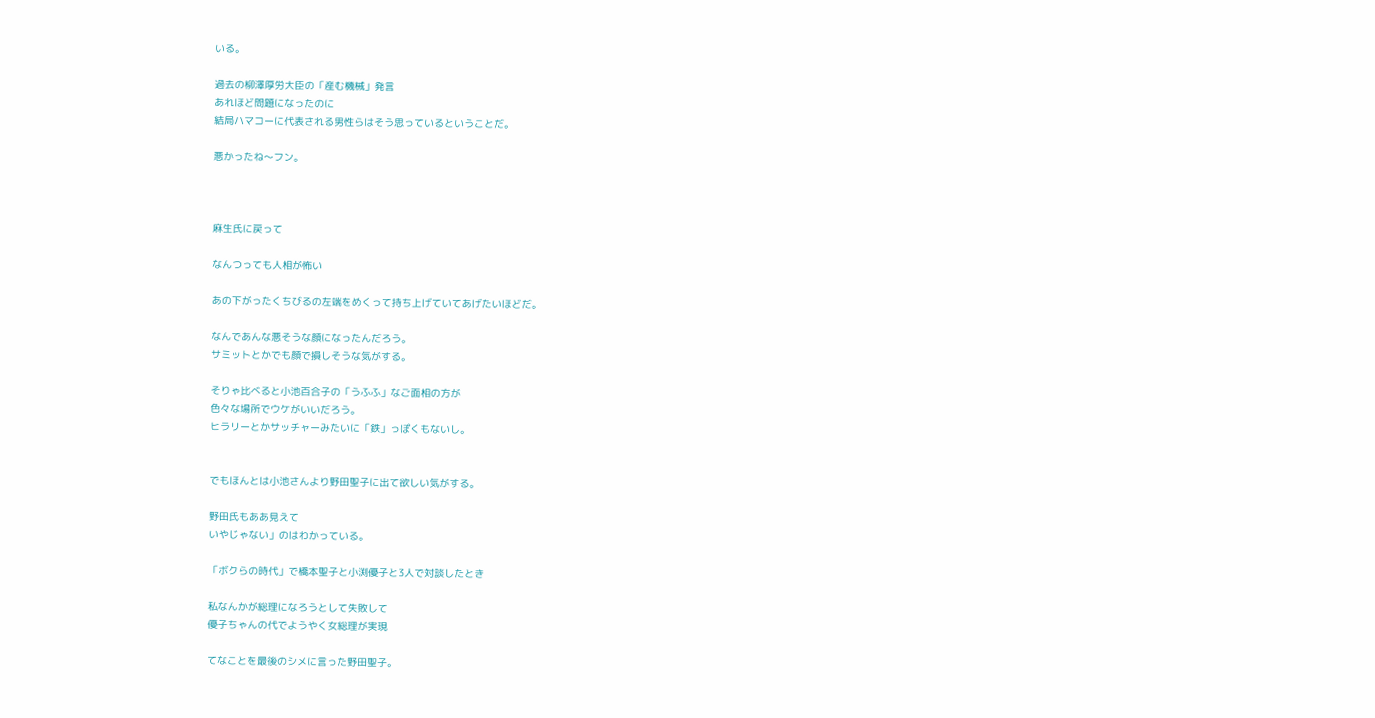いる。

過去の柳澤厚労大臣の「産む機械」発言
あれほど問題になったのに
結局ハマコーに代表される男性らはそう思っているということだ。

悪かったね〜フン。



麻生氏に戻って

なんつっても人相が怖い

あの下がったくちびるの左端をめくって持ち上げていてあげたいほどだ。

なんであんな悪そうな顔になったんだろう。
サミットとかでも顔で損しそうな気がする。

そりゃ比べると小池百合子の「うふふ」なご面相の方が
色々な場所でウケがいいだろう。
ヒラリーとかサッチャーみたいに「鉄」っぽくもないし。


でもほんとは小池さんより野田聖子に出て欲しい気がする。

野田氏もああ見えて
いやじゃない」のはわかっている。

「ボクらの時代」で橋本聖子と小渕優子と3人で対談したとき

私なんかが総理になろうとして失敗して
優子ちゃんの代でようやく女総理が実現

てなことを最後のシメに言った野田聖子。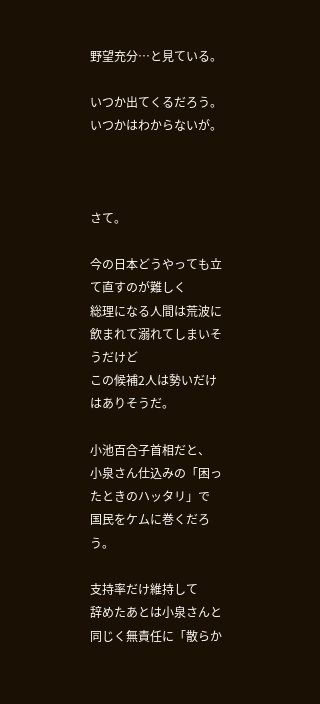野望充分…と見ている。

いつか出てくるだろう。いつかはわからないが。



さて。

今の日本どうやっても立て直すのが難しく
総理になる人間は荒波に飲まれて溺れてしまいそうだけど
この候補2人は勢いだけはありそうだ。

小池百合子首相だと、
小泉さん仕込みの「困ったときのハッタリ」で
国民をケムに巻くだろう。

支持率だけ維持して
辞めたあとは小泉さんと同じく無責任に「散らか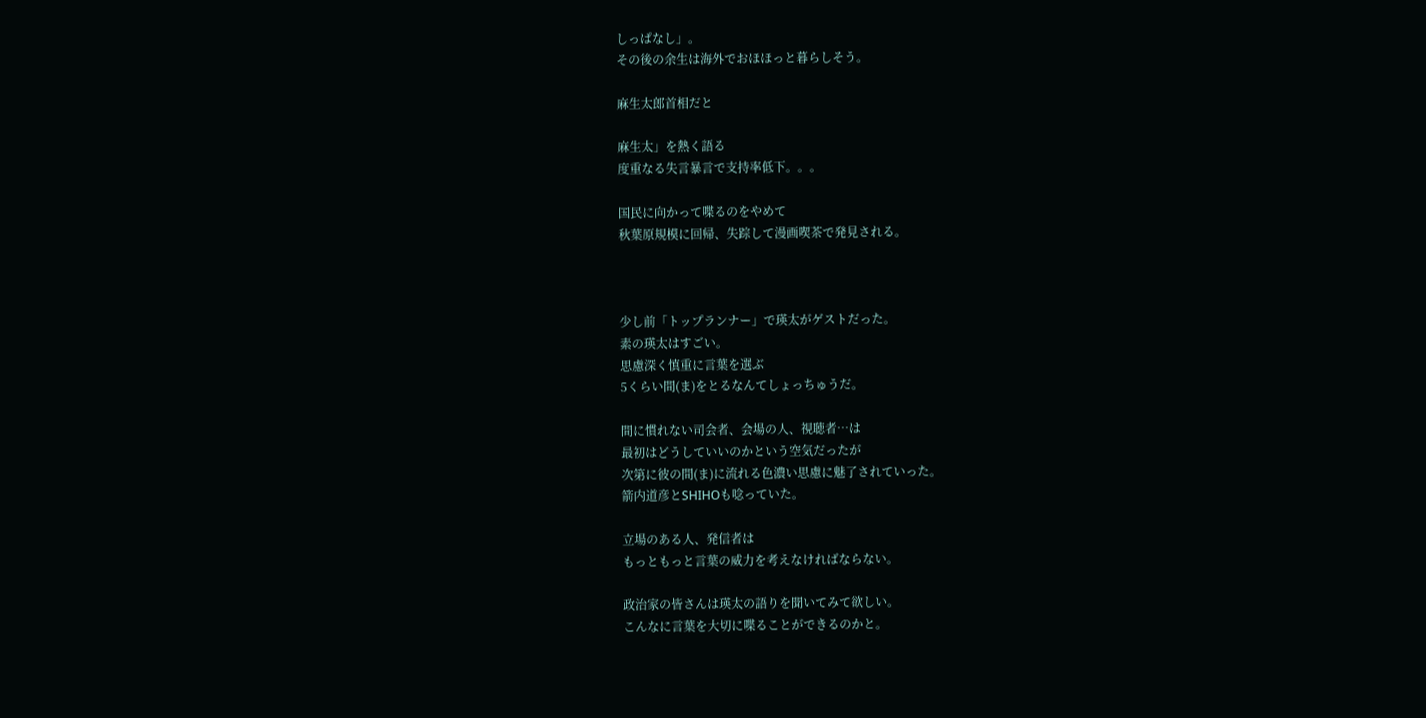しっぱなし」。
その後の余生は海外でおほほっと暮らしそう。

麻生太郎首相だと

麻生太」を熱く語る
度重なる失言暴言で支持率低下。。。

国民に向かって喋るのをやめて
秋葉原規模に回帰、失踪して漫画喫茶で発見される。



少し前「トップランナー」で瑛太がゲストだった。
素の瑛太はすごい。
思慮深く慎重に言葉を選ぶ
5くらい間(ま)をとるなんてしょっちゅうだ。

間に慣れない司会者、会場の人、視聴者…は
最初はどうしていいのかという空気だったが
次第に彼の間(ま)に流れる色濃い思慮に魅了されていった。
箭内道彦とSHIHOも唸っていた。

立場のある人、発信者は
もっともっと言葉の威力を考えなければならない。

政治家の皆さんは瑛太の語りを聞いてみて欲しい。
こんなに言葉を大切に喋ることができるのかと。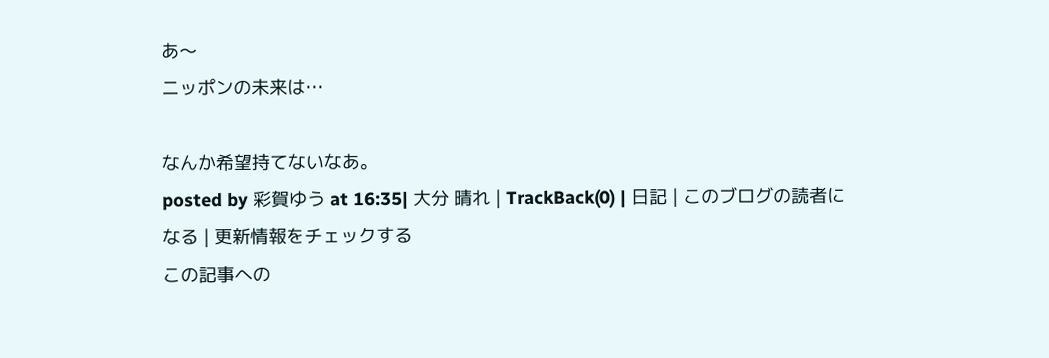あ〜
ニッポンの未来は…

なんか希望持てないなあ。
posted by 彩賀ゆう at 16:35| 大分 晴れ | TrackBack(0) | 日記 | このブログの読者になる | 更新情報をチェックする
この記事への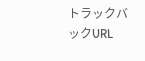トラックバックURL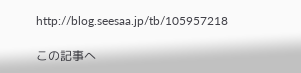http://blog.seesaa.jp/tb/105957218

この記事へ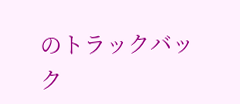のトラックバック